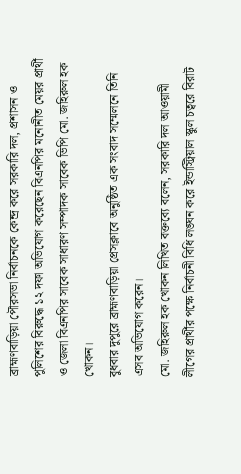ব্রাহ্মণবাড়িয়া পৌরসভা নির্বাচনকে কেন্দ্র করে সরকারি দল, প্রশাসন ও পুলিশের বিরুদ্ধে ১২ দফা অভিযোগ করেছেন বিএনপির মনোনীত মেয়র প্রার্থী ও জেলা বিএনপির সাবেক সাধারণ সম্পাদক সাবেক ভিপি মো. জহিরুল হক খোকন।
বুধবার দুপুরে ব্রাহ্মণবাড়িয়া প্রেসক্লাবে অনুষ্ঠিত এক সংবাদ সম্মেলনে তিনি এসব অভিযোগ করেন।
মো. জহিরুল হক খোকন লিখিত বক্তব্যে বলেন, সরকারি দল আওয়ামী লীগের প্রার্থীর পক্ষে নির্বাচনী বিধি লঙ্ঘন করে ইন্ডাস্ট্রিয়াল স্কুল চত্বরে বিরাট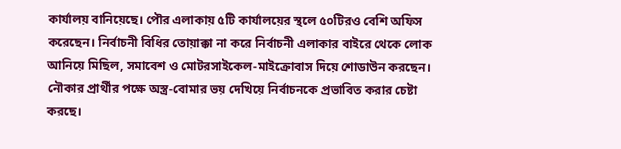কার্যালয় বানিয়েছে। পৌর এলাকায় ৫টি কার্যালয়ের স্থলে ৫০টিরও বেশি অফিস করেছেন। নির্বাচনী বিধির তোয়াক্কা না করে নির্বাচনী এলাকার বাইরে থেকে লোক আনিয়ে মিছিল, সমাবেশ ও মোটরসাইকেল-মাইক্রোবাস দিয়ে শোডাউন করছেন। নৌকার প্রার্থীর পক্ষে অস্ত্র-বোমার ভয় দেখিয়ে নির্বাচনকে প্রভাবিত করার চেষ্টা করছে।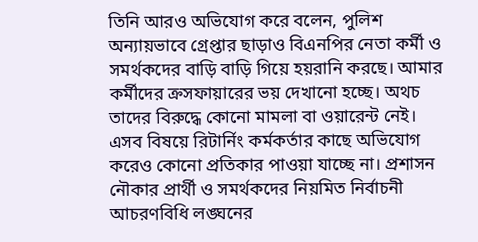তিনি আরও অভিযোগ করে বলেন, পুলিশ অন্যায়ভাবে গ্রেপ্তার ছাড়াও বিএনপির নেতা কর্মী ও সমর্থকদের বাড়ি বাড়ি গিয়ে হয়রানি করছে। আমার কর্মীদের ক্রসফায়ারের ভয় দেখানো হচ্ছে। অথচ তাদের বিরুদ্ধে কোনো মামলা বা ওয়ারেন্ট নেই। এসব বিষয়ে রিটার্নিং কর্মকর্তার কাছে অভিযোগ করেও কোনো প্রতিকার পাওয়া যাচ্ছে না। প্রশাসন নৌকার প্রার্থী ও সমর্থকদের নিয়মিত নির্বাচনী আচরণবিধি লঙ্ঘনের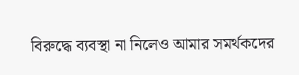বিরুদ্ধে ব্যবস্থা না নিলেও আমার সমর্থকদের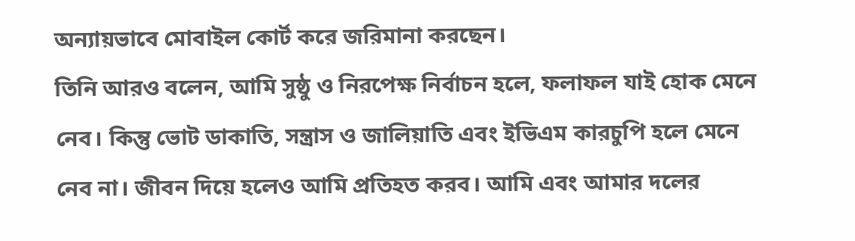অন্যায়ভাবে মোবাইল কোর্ট করে জরিমানা করছেন।
তিনি আরও বলেন, আমি সুষ্ঠু ও নিরপেক্ষ নির্বাচন হলে, ফলাফল যাই হোক মেনে নেব। কিন্তু ভোট ডাকাতি, সন্ত্রাস ও জালিয়াতি এবং ইভিএম কারচুপি হলে মেনে নেব না। জীবন দিয়ে হলেও আমি প্রতিহত করব। আমি এবং আমার দলের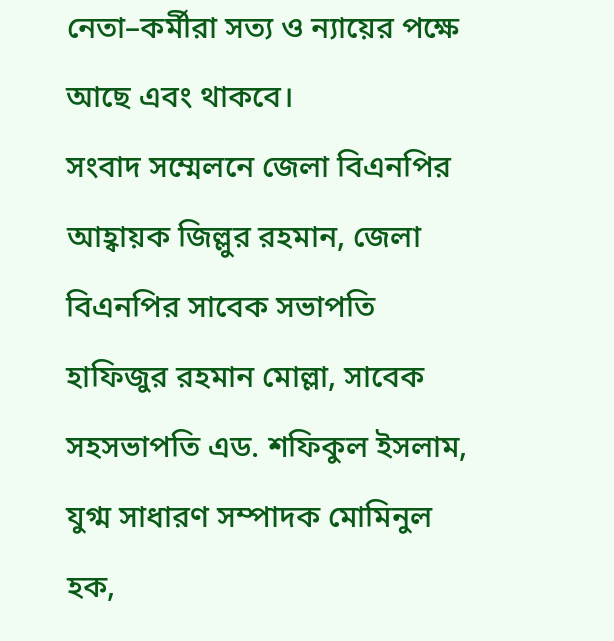নেতা–কর্মীরা সত্য ও ন্যায়ের পক্ষে আছে এবং থাকবে।
সংবাদ সম্মেলনে জেলা বিএনপির আহ্বায়ক জিল্লুর রহমান, জেলা বিএনপির সাবেক সভাপতি হাফিজুর রহমান মোল্লা, সাবেক সহসভাপতি এড. শফিকুল ইসলাম, যুগ্ম সাধারণ সম্পাদক মোমিনুল হক,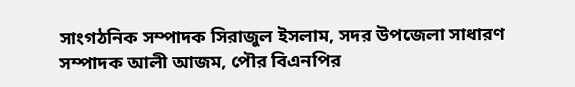সাংগঠনিক সম্পাদক সিরাজুল ইসলাম, সদর উপজেলা সাধারণ সম্পাদক আলী আজম, পৌর বিএনপির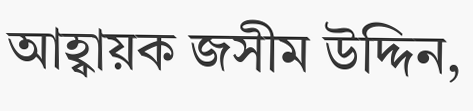আহ্বায়ক জসীম উদ্দিন,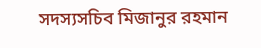সদস্যসচিব মিজানুর রহমান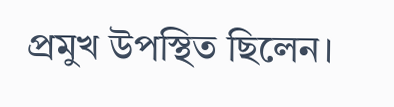প্রমুখ উপস্থিত ছিলেন।